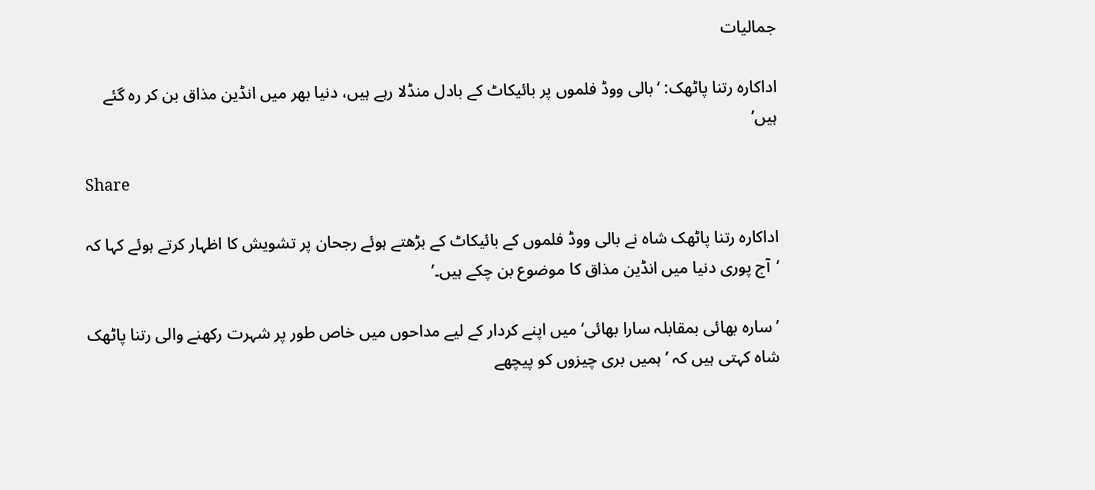جمالیات

اداکارہ رتنا پاٹھک: ‘بالی ووڈ فلموں پر بائیکاٹ کے بادل منڈلا رہے ہیں، دنیا بھر میں انڈین مذاق بن کر رہ گئے ہیں’

Share

اداکارہ رتنا پاٹھک شاہ نے بالی ووڈ فلموں کے بائیکاٹ کے بڑھتے ہوئے رجحان پر تشویش کا اظہار کرتے ہوئے کہا کہ ‘آج پوری دنیا میں انڈین مذاق کا موضوع بن چکے ہیں۔’

’سارہ بھائی بمقابلہ سارا بھائی‘ میں اپنے کردار کے لیے مداحوں میں خاص طور پر شہرت رکھنے والی رتنا پاٹھک شاہ کہتی ہیں کہ ’ہمیں بری چیزوں کو پیچھے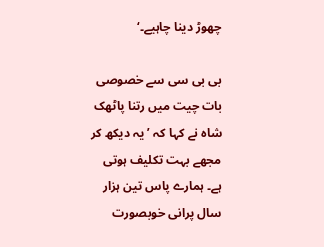چھوڑ دینا چاہیے۔‘

بی بی سی سے خصوصی بات چیت میں رتنا پاٹھک شاہ نے کہا کہ ’یہ دیکھ کر مجھے بہت تکلیف ہوتی ہے۔ ہمارے پاس تین ہزار سال پرانی خوبصورت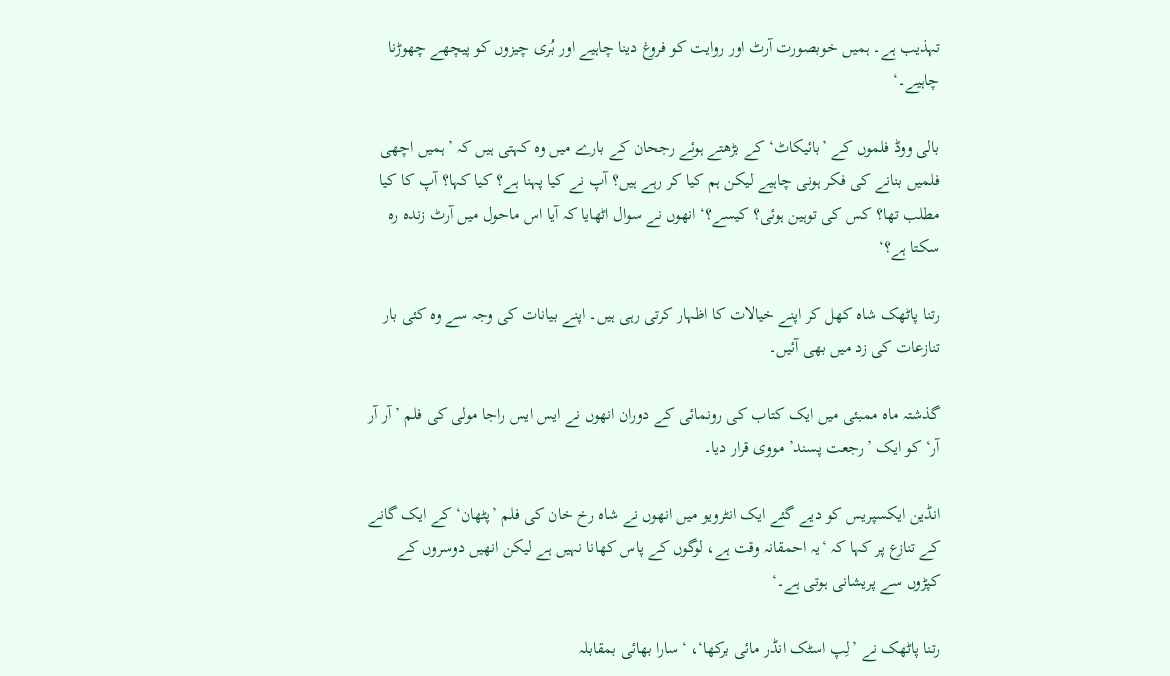تہذیب ہے۔ ہمیں خوبصورت آرٹ اور روایت کو فروغ دینا چاہیے اور بُری چیزوں کو پیچھے چھوڑنا چاہیے۔‘

بالی ووڈ فلموں کے ’بائیکاٹ‘ کے بڑھتے ہوئے رجحان کے بارے میں وہ کہتی ہیں کہ ’ہمیں اچھی فلمیں بنانے کی فکر ہونی چاہیے لیکن ہم کیا کر رہے ہیں؟ آپ نے کیا پہنا ہے؟ کیا کہا؟ آپ کا کیا مطلب تھا؟ کس کی توہین ہوئی؟ کیسے؟‘ انھوں نے سوال اٹھایا کہ آیا اس ماحول میں آرٹ زندہ رہ سکتا ہے؟‘

رتنا پاٹھک شاہ کھل کر اپنے خیالات کا اظہار کرتی رہی ہیں۔ اپنے بیانات کی وجہ سے وہ کئی بار تنازعات کی زد میں بھی آئیں۔

گذشتہ ماہ ممبئی میں ایک کتاب کی رونمائی کے دوران انھوں نے ایس ایس راجا مولی کی فلم ’آر آر آر‘ کو ایک ’رجعت پسند’ مووی قرار دیا۔

انڈین ایکسپریس کو دیے گئے ایک انٹرویو میں انھوں نے شاہ رخ خان کی فلم ’پٹھان‘ کے ایک گانے کے تنازع پر کہا کہ ‘یہ احمقانہ وقت ہے، لوگوں کے پاس کھانا نہیں ہے لیکن انھیں دوسروں کے کپڑوں سے پریشانی ہوتی ہے۔‘

رتنا پاٹھک نے ’لِپ اسٹک انڈر مائی برکھا‘، ‘سارا بھائی بمقابلہ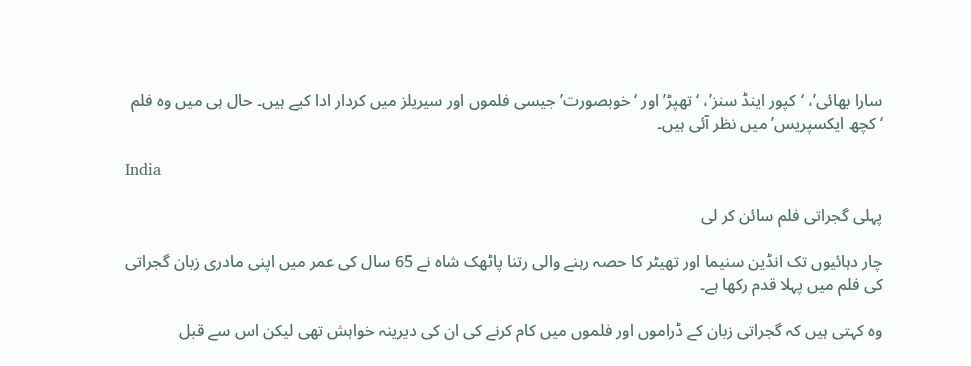سارا بھائی’، ‘کپور اینڈ سنز’، ‘تھپڑ’ اور ‘خوبصورت’ جیسی فلموں اور سیریلز میں کردار ادا کیے ہیں۔ حال ہی میں وہ فلم ‘کچھ ایکسپریس’ میں نظر آئی ہیں۔

India

پہلی گجراتی فلم سائن کر لی

چار دہائیوں تک انڈین سنیما اور تھیٹر کا حصہ رہنے والی رتنا پاٹھک شاہ نے 65 سال کی عمر میں اپنی مادری زبان گجراتی کی فلم میں پہلا قدم رکھا ہے۔

وہ کہتی ہیں کہ گجراتی زبان کے ڈراموں اور فلموں میں کام کرنے کی ان کی دیرینہ خواہش تھی لیکن اس سے قبل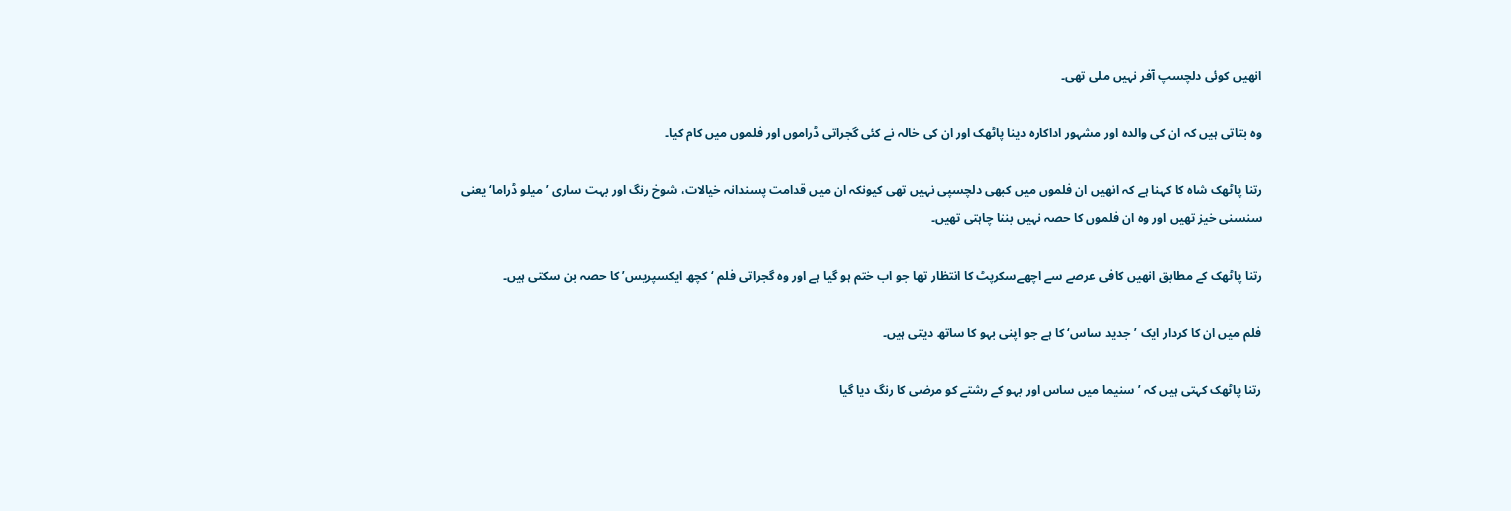انھیں کوئی دلچسپ آفر نہیں ملی تھی۔

وہ بتاتی ہیں کہ ان کی والدہ اور مشہور اداکارہ دینا پاٹھک اور ان کی خالہ نے کئی گجراتی ڈراموں اور فلموں میں کام کیا۔

رتنا پاٹھک شاہ کا کہنا ہے کہ انھیں ان فلموں میں کبھی دلچسپی نہیں تھی کیونکہ ان میں قدامت پسندانہ خیالات، شوخ رنگ اور بہت ساری ’میلو ڈراما‘ یعنی سنسنی خیز تھیں اور وہ ان فلموں کا حصہ نہیں بننا چاہتی تھیں۔

رتنا پاٹھک کے مطابق انھیں کافی عرصے سے اچھےسکرپٹ کا انتظار تھا جو اب ختم ہو گیا ہے اور وہ گجراتی فلم ‘کچھ ایکسپریس’ کا حصہ بن سکتی ہیں۔

فلم میں ان کا کردار ایک ’جدید ساس‘ کا ہے جو اپنی بہو کا ساتھ دیتی ہیں۔

رتنا پاٹھک کہتی ہیں کہ ’سنیما میں ساس اور بہو کے رشتے کو مرضی کا رنگ دیا گیا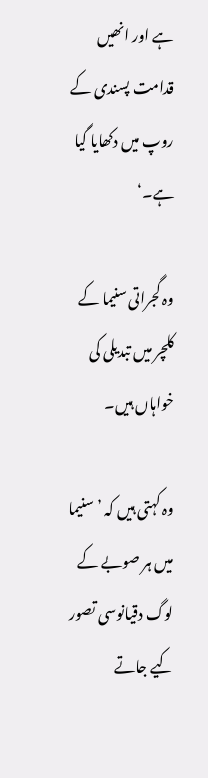ہے اور انھیں قدامت پسندی کے روپ میں دکھایا گیا ہے۔‘

وہ گجراتی سنیما کے کلچر میں تبدیلی کی خواہاں ہیں۔

وہ کہتی ہیں کہ ’سنیما میں ہر صوبے کے لوگ دقیانوسی تصور کیے جاتے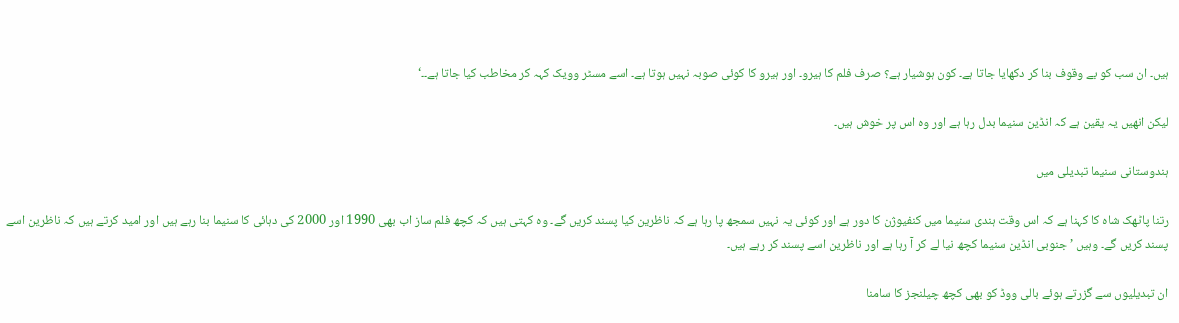ہیں۔ ان سب کو بے وقوف بنا کر دکھایا جاتا ہے۔ کون ہوشیار ہے؟ صرف فلم کا ہیرو۔ اور ہیرو کا کوئی صوبہ نہیں ہوتا ہے۔ اسے مسٹر وویک کہہ کر مخاطب کیا جاتا ہے۔۔‘

لیکن انھیں یہ یقین ہے کہ انڈین سنیما بدل رہا ہے اور وہ اس پر خوش ہیں۔

ہندوستانی سنیما تبدیلی میں

رتنا پاٹھک شاہ کا کہنا ہے کہ اس وقت ہندی سنیما میں کنفیوژن کا دور ہے اور کوئی یہ نہیں سمجھ پا رہا ہے کہ ناظرین کیا پسند کریں گے۔ وہ کہتی ہیں کہ کچھ فلم ساز اب بھی 1990 اور 2000 کی دہائی کا سنیما بنا رہے ہیں اور امید کرتے ہیں کہ ناظرین اسے پسند کریں گے۔ وہیں ’جنوبی انڈین سنیما کچھ نیا لے کر آ رہا ہے اور ناظرین اسے پسند کر رہے ہیں۔

ان تبدیلیوں سے گزرتے ہوئے بالی ووڈ کو بھی کچھ چیلنجز کا سامنا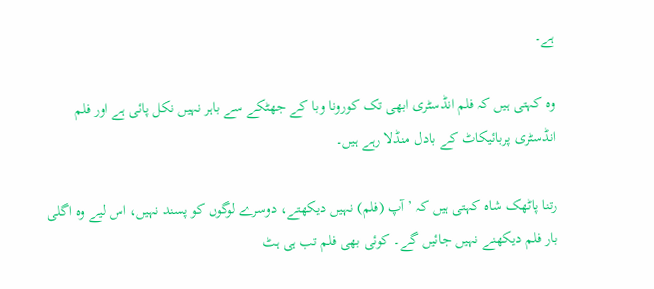ہے۔

وہ کہتی ہیں کہ فلم انڈسٹری ابھی تک کورونا وبا کے جھٹکے سے باہر نہیں نکل پائی ہے اور فلم انڈسٹری پربائیکاٹ کے بادل منڈلا رہے ہیں۔

رتنا پاٹھک شاہ کہتی ہیں کہ ’آپ (فلم) نہیں دیکھتے، دوسرے لوگوں کو پسند نہیں، اس لیے وہ اگلی بار فلم دیکھنے نہیں جائیں گے۔ کوئی بھی فلم تب ہی ہٹ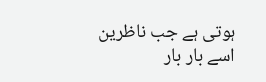ہوتی ہے جب ناظرین اسے بار بار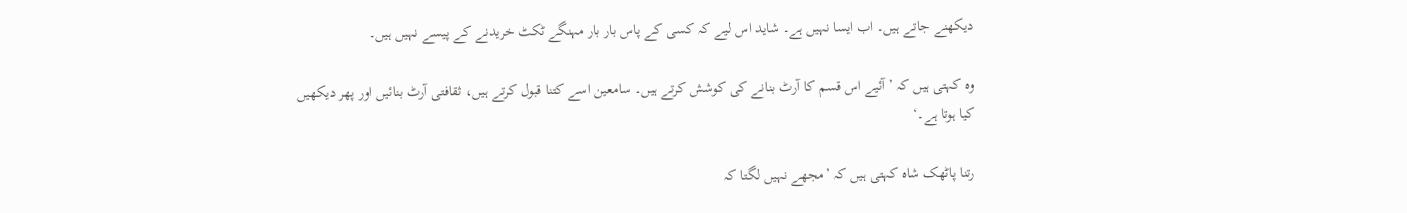دیکھنے جاتے ہیں۔ اب ایسا نہیں ہے۔ شاید اس لیے کہ کسی کے پاس بار بار مہنگے ٹکٹ خریدنے کے پیسے نہیں ہیں۔

وہ کہتی ہیں کہ ’آئیے اس قسم کا آرٹ بنانے کی کوشش کرتے ہیں۔ سامعین اسے کتنا قبول کرتے ہیں، ثقافتی آرٹ بنائیں اور پھر دیکھیں کیا ہوتا ہے۔‘

رتنا پاٹھک شاہ کہتی ہیں کہ ’مجھے نہیں لگتا کہ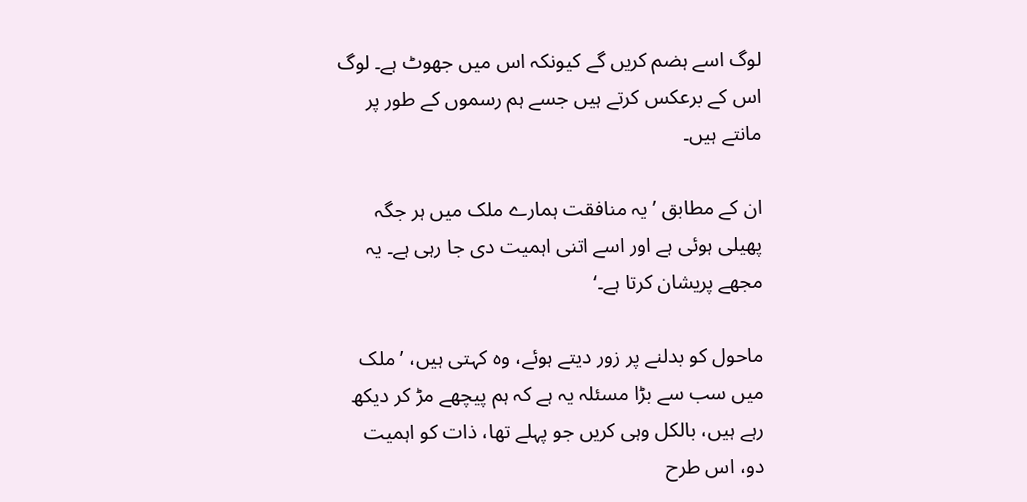لوگ اسے ہضم کریں گے کیونکہ اس میں جھوٹ ہے۔ لوگ اس کے برعکس کرتے ہیں جسے ہم رسموں کے طور پر مانتے ہیں۔

ان کے مطابق ’یہ منافقت ہمارے ملک میں ہر جگہ پھیلی ہوئی ہے اور اسے اتنی اہمیت دی جا رہی ہے۔ یہ مجھے پریشان کرتا ہے۔‘

ماحول کو بدلنے پر زور دیتے ہوئے، وہ کہتی ہیں، ’ملک میں سب سے بڑا مسئلہ یہ ہے کہ ہم پیچھے مڑ کر دیکھ رہے ہیں، بالکل وہی کریں جو پہلے تھا، ذات کو اہمیت دو، اس طرح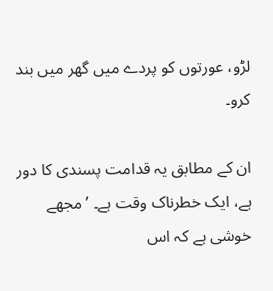لڑو، عورتوں کو پردے میں گھر میں بند کرو۔

ان کے مطابق یہ قدامت پسندی کا دور ہے، ایک خطرناک وقت ہے۔ ’مجھے خوشی ہے کہ اس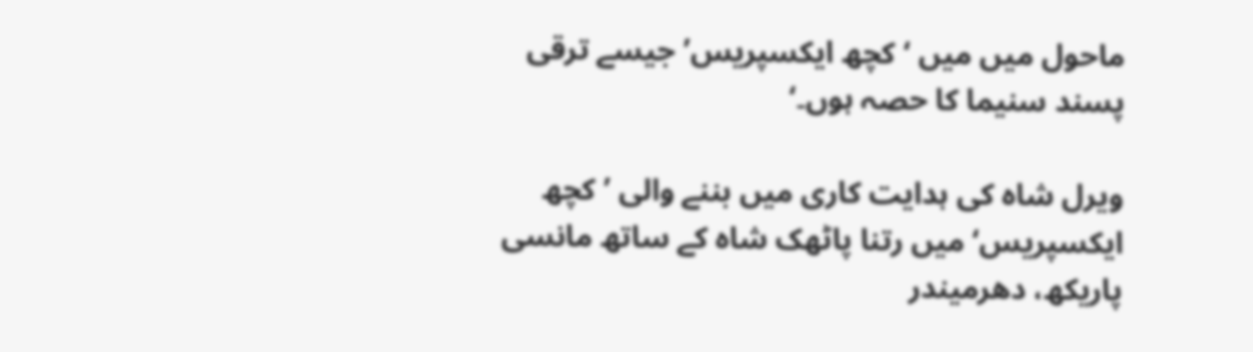ماحول میں میں ‘کچھ ایکسپریس’ جیسے ترقی پسند سنیما کا حصہ ہوں۔‘

ویرل شاہ کی ہدایت کاری میں بننے والی ’کچھ ایکسپریس‘ میں رتنا پاٹھک شاہ کے ساتھ مانسی پاریکھ، دھرمیندر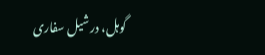گوہل، درشیل سفاری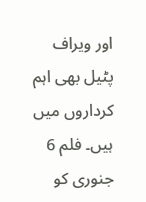اور ویراف پٹیل بھی اہم کرداروں میں ہیں۔ فلم 6 جنوری کو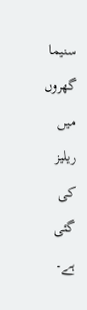سنیما گھروں میں ریلیز کی گئی ہے۔